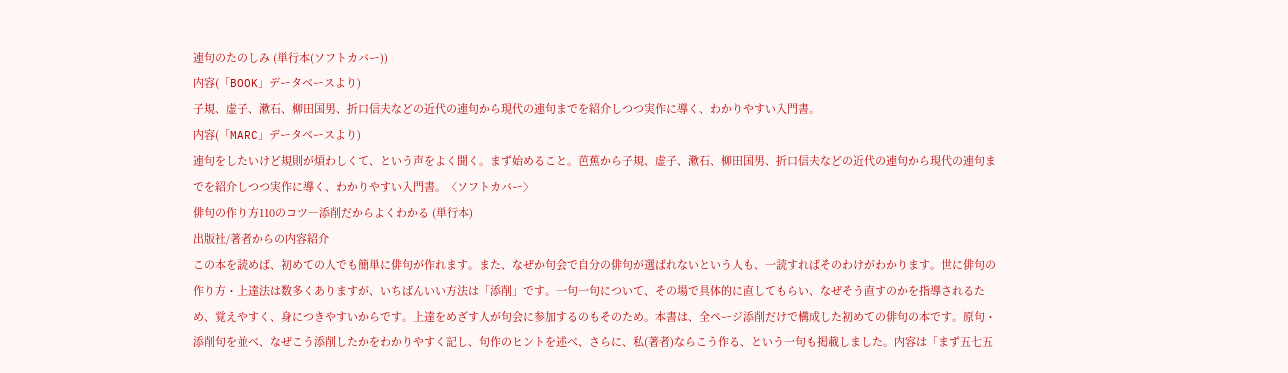連句のたのしみ (単行本(ソフトカバー))
内容(「BOOK」データベースより)
子規、虚子、漱石、柳田国男、折口信夫などの近代の連句から現代の連句までを紹介しつつ実作に導く、わかりやすい入門書。
内容(「MARC」データベースより)
連句をしたいけど規則が煩わしくて、という声をよく聞く。まず始めること。芭蕉から子規、虚子、漱石、柳田国男、折口信夫などの近代の連句から現代の連句までを紹介しつつ実作に導く、わかりやすい入門書。〈ソフトカバー〉
俳句の作り方110のコツ―添削だからよくわかる (単行本)
出版社/著者からの内容紹介
この本を読めば、初めての人でも簡単に俳句が作れます。また、なぜか句会で自分の俳句が選ばれないという人も、一読すればそのわけがわかります。世に俳句の作り方・上達法は数多くありますが、いちばんいい方法は「添削」です。一句一句について、その場で具体的に直してもらい、なぜそう直すのかを指導されるため、覚えやすく、身につきやすいからです。上達をめざす人が句会に参加するのもそのため。本書は、全ページ添削だけで構成した初めての俳句の本です。原句・添削句を並べ、なぜこう添削したかをわかりやすく記し、句作のヒントを述べ、さらに、私(著者)ならこう作る、という一句も掲載しました。内容は「まず五七五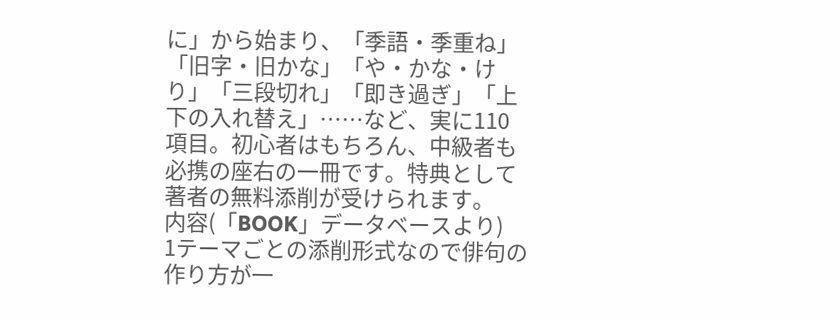に」から始まり、「季語・季重ね」「旧字・旧かな」「や・かな・けり」「三段切れ」「即き過ぎ」「上下の入れ替え」……など、実に110項目。初心者はもちろん、中級者も必携の座右の一冊です。特典として著者の無料添削が受けられます。
内容(「BOOK」データベースより)
1テーマごとの添削形式なので俳句の作り方が一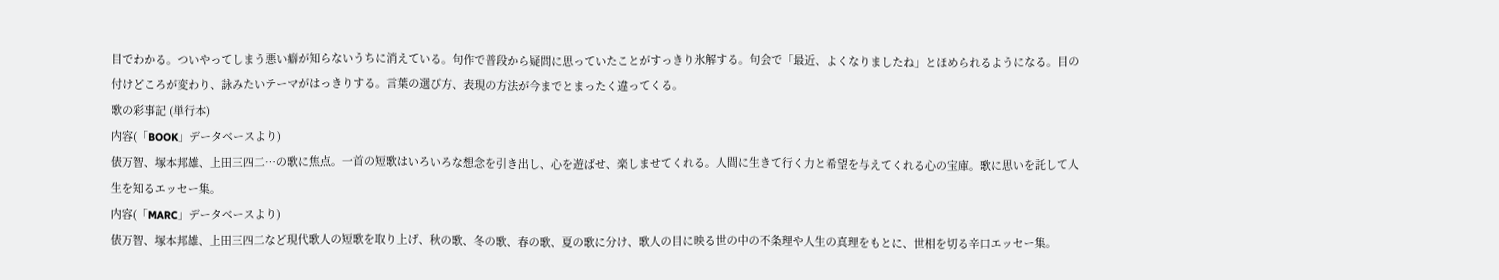目でわかる。ついやってしまう悪い癖が知らないうちに消えている。句作で普段から疑問に思っていたことがすっきり氷解する。句会で「最近、よくなりましたね」とほめられるようになる。目の付けどころが変わり、詠みたいテーマがはっきりする。言葉の選び方、表現の方法が今までとまったく違ってくる。
歌の彩事記 (単行本)
内容(「BOOK」データベースより)
俵万智、塚本邦雄、上田三四二…の歌に焦点。一首の短歌はいろいろな想念を引き出し、心を遊ばせ、楽しませてくれる。人間に生きて行く力と希望を与えてくれる心の宝庫。歌に思いを託して人生を知るエッセー集。
内容(「MARC」データベースより)
俵万智、塚本邦雄、上田三四二など現代歌人の短歌を取り上げ、秋の歌、冬の歌、春の歌、夏の歌に分け、歌人の目に映る世の中の不条理や人生の真理をもとに、世相を切る辛口エッセー集。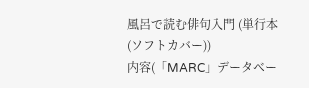風呂で読む俳句入門 (単行本(ソフトカバー))
内容(「MARC」データベー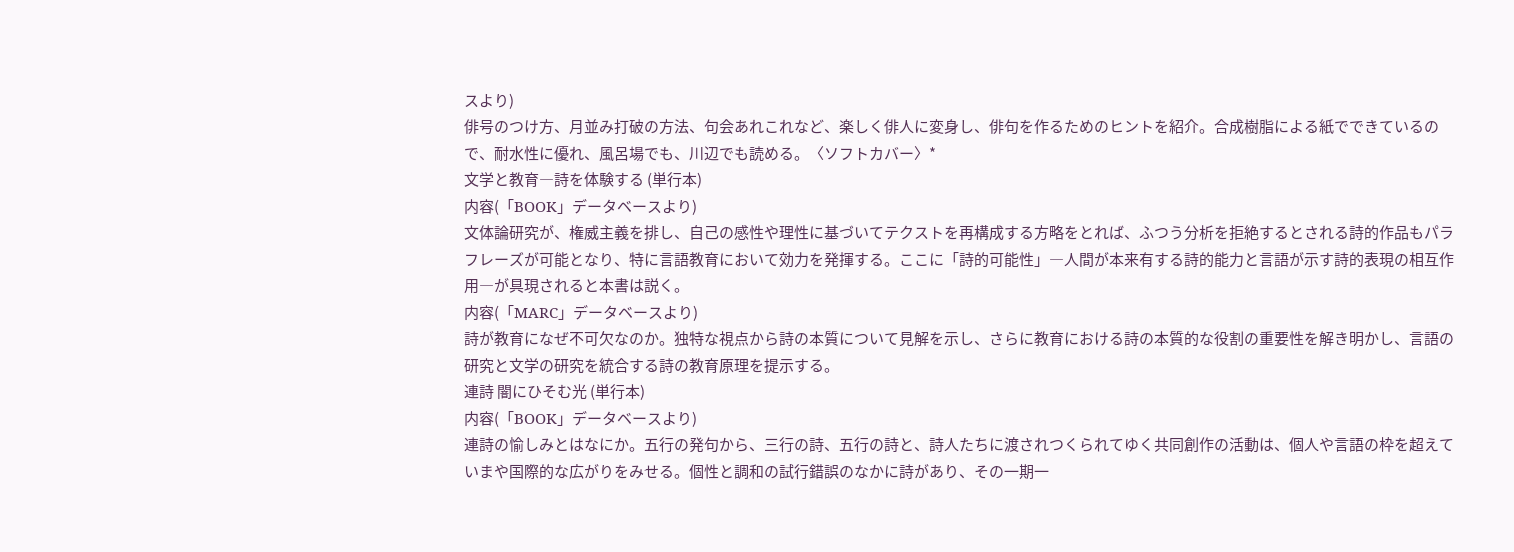スより)
俳号のつけ方、月並み打破の方法、句会あれこれなど、楽しく俳人に変身し、俳句を作るためのヒントを紹介。合成樹脂による紙でできているので、耐水性に優れ、風呂場でも、川辺でも読める。〈ソフトカバー〉*
文学と教育―詩を体験する (単行本)
内容(「BOOK」データベースより)
文体論研究が、権威主義を排し、自己の感性や理性に基づいてテクストを再構成する方略をとれば、ふつう分析を拒絶するとされる詩的作品もパラフレーズが可能となり、特に言語教育において効力を発揮する。ここに「詩的可能性」―人間が本来有する詩的能力と言語が示す詩的表現の相互作用―が具現されると本書は説く。
内容(「MARC」データベースより)
詩が教育になぜ不可欠なのか。独特な視点から詩の本質について見解を示し、さらに教育における詩の本質的な役割の重要性を解き明かし、言語の研究と文学の研究を統合する詩の教育原理を提示する。
連詩 闇にひそむ光 (単行本)
内容(「BOOK」データベースより)
連詩の愉しみとはなにか。五行の発句から、三行の詩、五行の詩と、詩人たちに渡されつくられてゆく共同創作の活動は、個人や言語の枠を超えていまや国際的な広がりをみせる。個性と調和の試行錯誤のなかに詩があり、その一期一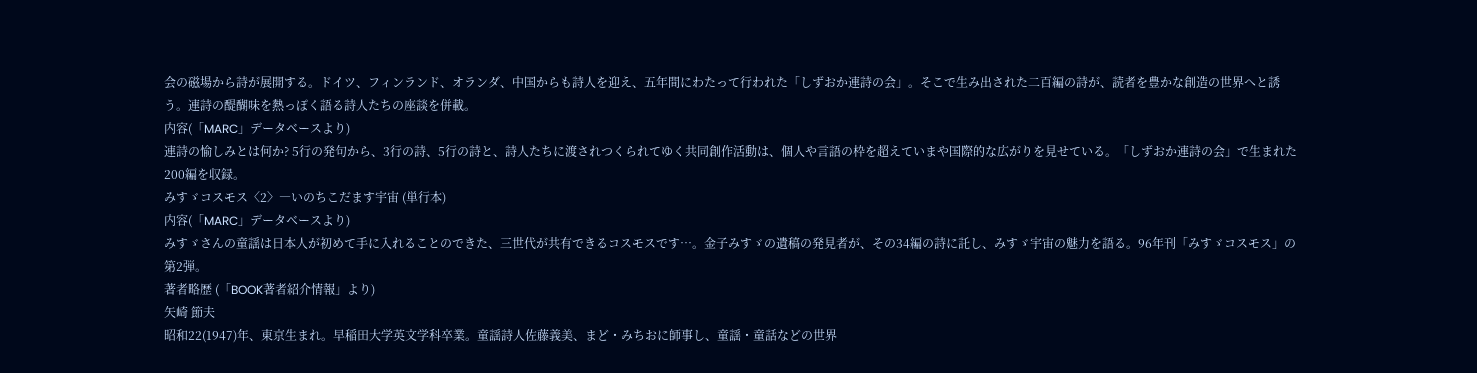会の磁場から詩が展開する。ドイツ、フィンランド、オランダ、中国からも詩人を迎え、五年間にわたって行われた「しずおか連詩の会」。そこで生み出された二百編の詩が、読者を豊かな創造の世界へと誘う。連詩の醍醐味を熱っぽく語る詩人たちの座談を併載。
内容(「MARC」データベースより)
連詩の愉しみとは何か? 5行の発句から、3行の詩、5行の詩と、詩人たちに渡されつくられてゆく共同創作活動は、個人や言語の枠を超えていまや国際的な広がりを見せている。「しずおか連詩の会」で生まれた200編を収録。
みすゞコスモス〈2〉―いのちこだます宇宙 (単行本)
内容(「MARC」データベースより)
みすゞさんの童謡は日本人が初めて手に入れることのできた、三世代が共有できるコスモスです…。金子みすゞの遺稿の発見者が、その34編の詩に託し、みすゞ宇宙の魅力を語る。96年刊「みすゞコスモス」の第2弾。
著者略歴 (「BOOK著者紹介情報」より)
矢崎 節夫
昭和22(1947)年、東京生まれ。早稲田大学英文学科卒業。童謡詩人佐藤義美、まど・みちおに師事し、童謡・童話などの世界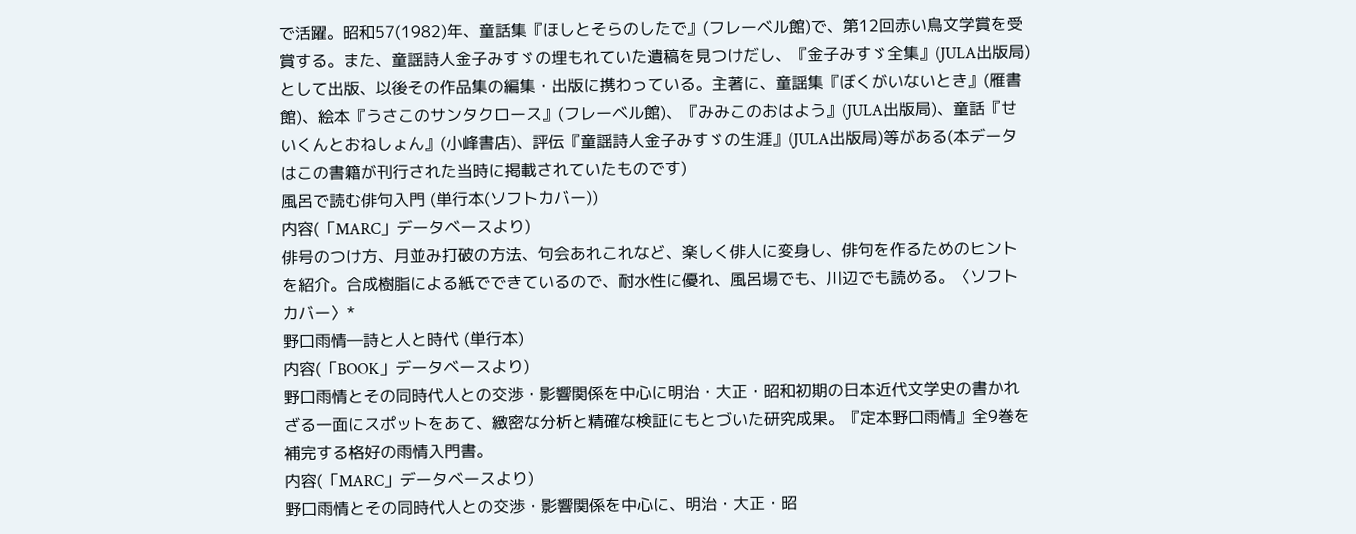で活躍。昭和57(1982)年、童話集『ほしとそらのしたで』(フレーベル館)で、第12回赤い鳥文学賞を受賞する。また、童謡詩人金子みすゞの埋もれていた遺稿を見つけだし、『金子みすゞ全集』(JULA出版局)として出版、以後その作品集の編集・出版に携わっている。主著に、童謡集『ぼくがいないとき』(雁書館)、絵本『うさこのサンタクロース』(フレーベル館)、『みみこのおはよう』(JULA出版局)、童話『せいくんとおねしょん』(小峰書店)、評伝『童謡詩人金子みすゞの生涯』(JULA出版局)等がある(本データはこの書籍が刊行された当時に掲載されていたものです)
風呂で読む俳句入門 (単行本(ソフトカバー))
内容(「MARC」データベースより)
俳号のつけ方、月並み打破の方法、句会あれこれなど、楽しく俳人に変身し、俳句を作るためのヒントを紹介。合成樹脂による紙でできているので、耐水性に優れ、風呂場でも、川辺でも読める。〈ソフトカバー〉*
野口雨情―詩と人と時代 (単行本)
内容(「BOOK」データベースより)
野口雨情とその同時代人との交渉・影響関係を中心に明治・大正・昭和初期の日本近代文学史の書かれざる一面にスポットをあて、緻密な分析と精確な検証にもとづいた研究成果。『定本野口雨情』全9巻を補完する格好の雨情入門書。
内容(「MARC」データベースより)
野口雨情とその同時代人との交渉・影響関係を中心に、明治・大正・昭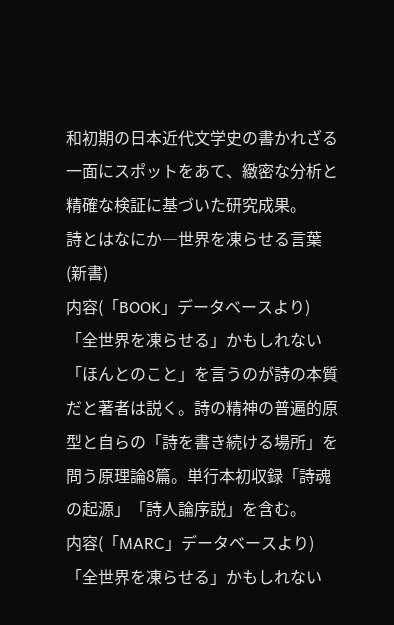和初期の日本近代文学史の書かれざる一面にスポットをあて、緻密な分析と精確な検証に基づいた研究成果。
詩とはなにか―世界を凍らせる言葉 (新書)
内容(「BOOK」データベースより)
「全世界を凍らせる」かもしれない「ほんとのこと」を言うのが詩の本質だと著者は説く。詩の精神の普遍的原型と自らの「詩を書き続ける場所」を問う原理論8篇。単行本初収録「詩魂の起源」「詩人論序説」を含む。
内容(「MARC」データベースより)
「全世界を凍らせる」かもしれない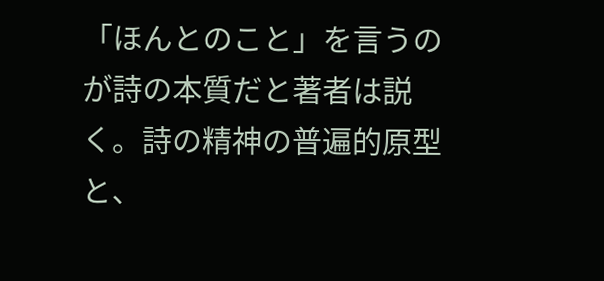「ほんとのこと」を言うのが詩の本質だと著者は説く。詩の精神の普遍的原型と、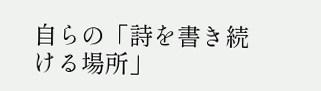自らの「詩を書き続ける場所」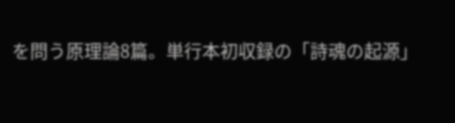を問う原理論8篇。単行本初収録の「詩魂の起源」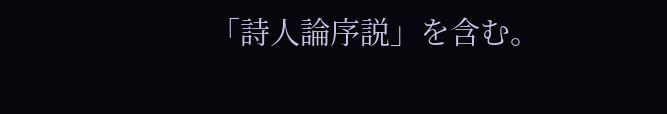「詩人論序説」を含む。